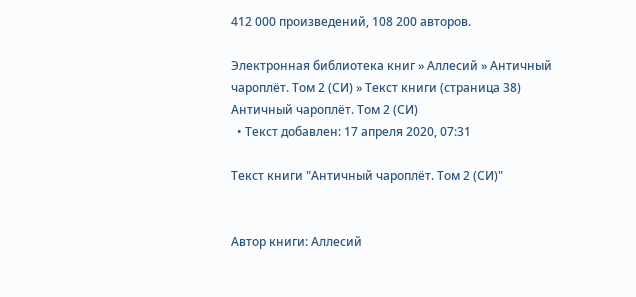412 000 произведений, 108 200 авторов.

Электронная библиотека книг » Аллесий » Античный чароплёт. Том 2 (СИ) » Текст книги (страница 38)
Античный чароплёт. Том 2 (СИ)
  • Текст добавлен: 17 апреля 2020, 07:31

Текст книги "Античный чароплёт. Том 2 (СИ)"


Автор книги: Аллесий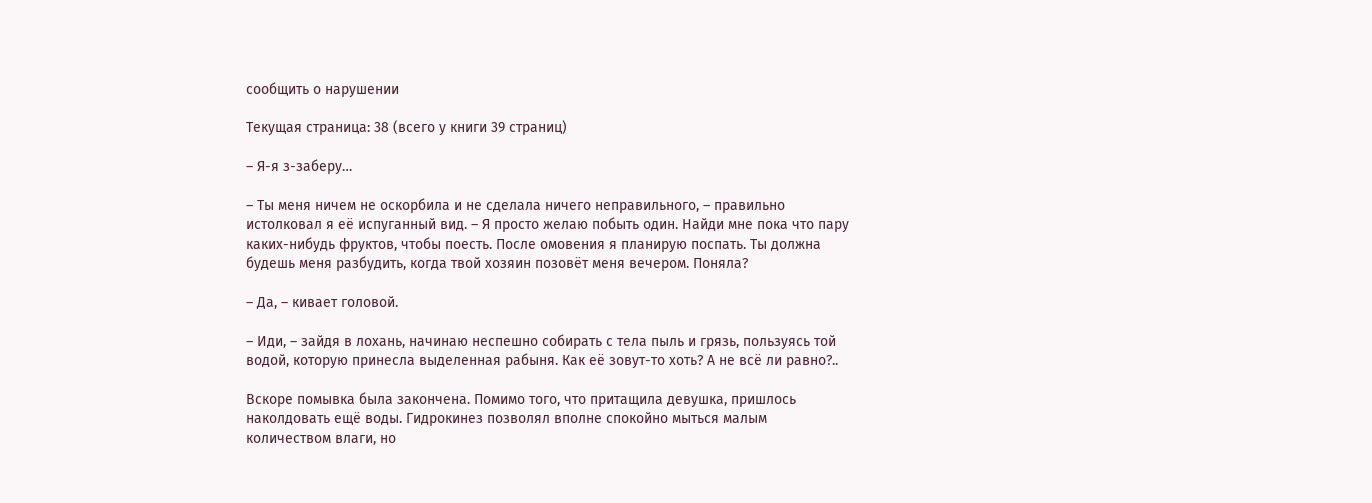сообщить о нарушении

Текущая страница: 38 (всего у книги 39 страниц)

– Я-я з-заберу…

– Ты меня ничем не оскорбила и не сделала ничего неправильного, – правильно истолковал я её испуганный вид. – Я просто желаю побыть один. Найди мне пока что пару каких-нибудь фруктов, чтобы поесть. После омовения я планирую поспать. Ты должна будешь меня разбудить, когда твой хозяин позовёт меня вечером. Поняла?

– Да, – кивает головой.

– Иди, – зайдя в лохань, начинаю неспешно собирать с тела пыль и грязь, пользуясь той водой, которую принесла выделенная рабыня. Как её зовут-то хоть? А не всё ли равно?..

Вскоре помывка была закончена. Помимо того, что притащила девушка, пришлось наколдовать ещё воды. Гидрокинез позволял вполне спокойно мыться малым количеством влаги, но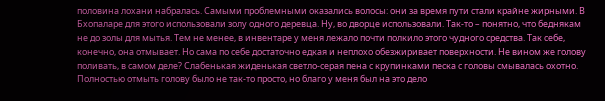половина лохани набралась. Самыми проблемными оказались волосы: они за время пути стали крайне жирными. В Бхопаларе для этого использовали золу одного деревца. Ну, во дворце использовали. Так-то – понятно, что беднякам не до золы для мытья. Тем не менее, в инвентаре у меня лежало почти полкило этого чудного средства. Так себе, конечно, она отмывает. Но сама по себе достаточно едкая и неплохо обезжиривает поверхности. Не вином же голову поливать, в самом деле? Слабенькая жиденькая светло-серая пена с крупинками песка с головы смывалась охотно. Полностью отмыть голову было не так-то просто, но благо у меня был на это дело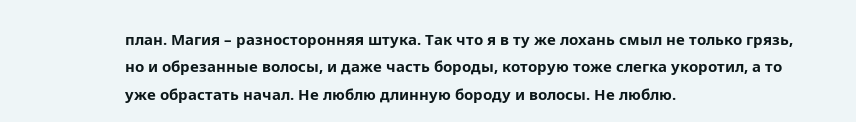план. Магия – разносторонняя штука. Так что я в ту же лохань смыл не только грязь, но и обрезанные волосы, и даже часть бороды, которую тоже слегка укоротил, а то уже обрастать начал. Не люблю длинную бороду и волосы. Не люблю.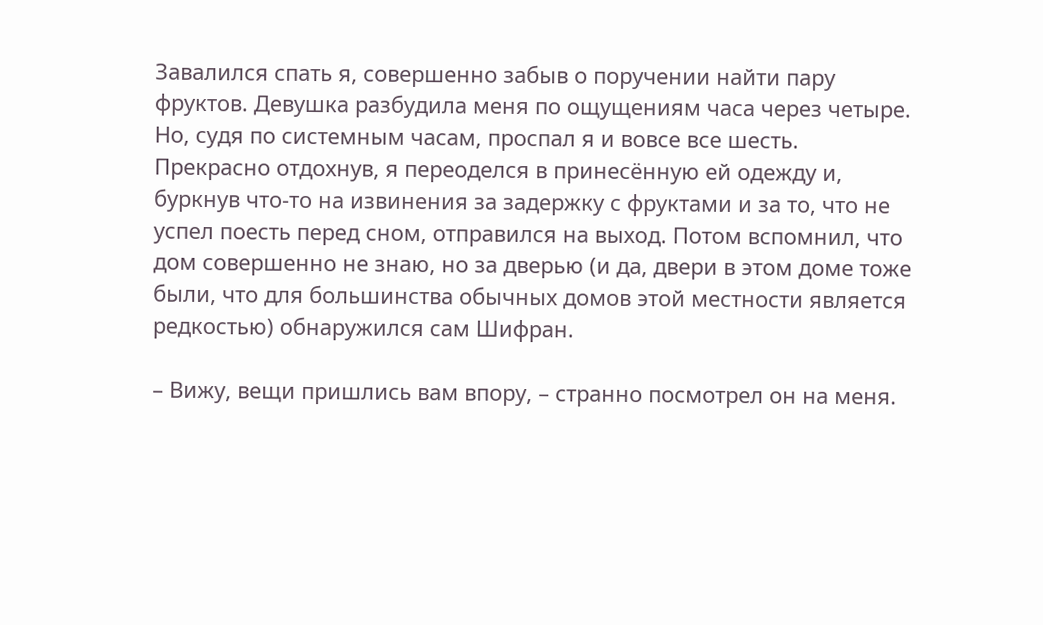Завалился спать я, совершенно забыв о поручении найти пару фруктов. Девушка разбудила меня по ощущениям часа через четыре. Но, судя по системным часам, проспал я и вовсе все шесть. Прекрасно отдохнув, я переоделся в принесённую ей одежду и, буркнув что-то на извинения за задержку с фруктами и за то, что не успел поесть перед сном, отправился на выход. Потом вспомнил, что дом совершенно не знаю, но за дверью (и да, двери в этом доме тоже были, что для большинства обычных домов этой местности является редкостью) обнаружился сам Шифран.

– Вижу, вещи пришлись вам впору, – странно посмотрел он на меня.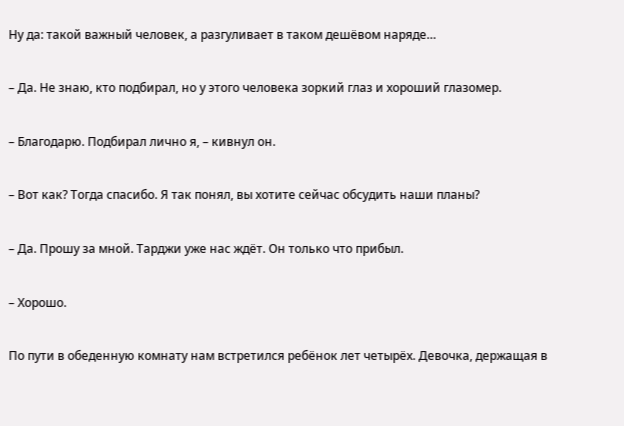Ну да: такой важный человек, а разгуливает в таком дешёвом наряде…

– Да. Не знаю, кто подбирал, но у этого человека зоркий глаз и хороший глазомер.

– Благодарю. Подбирал лично я, – кивнул он.

– Вот как? Тогда спасибо. Я так понял, вы хотите сейчас обсудить наши планы?

– Да. Прошу за мной. Тарджи уже нас ждёт. Он только что прибыл.

– Хорошо.

По пути в обеденную комнату нам встретился ребёнок лет четырёх. Девочка, держащая в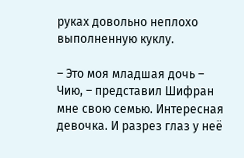руках довольно неплохо выполненную куклу.

– Это моя младшая дочь – Чию, – представил Шифран мне свою семью. Интересная девочка. И разрез глаз у неё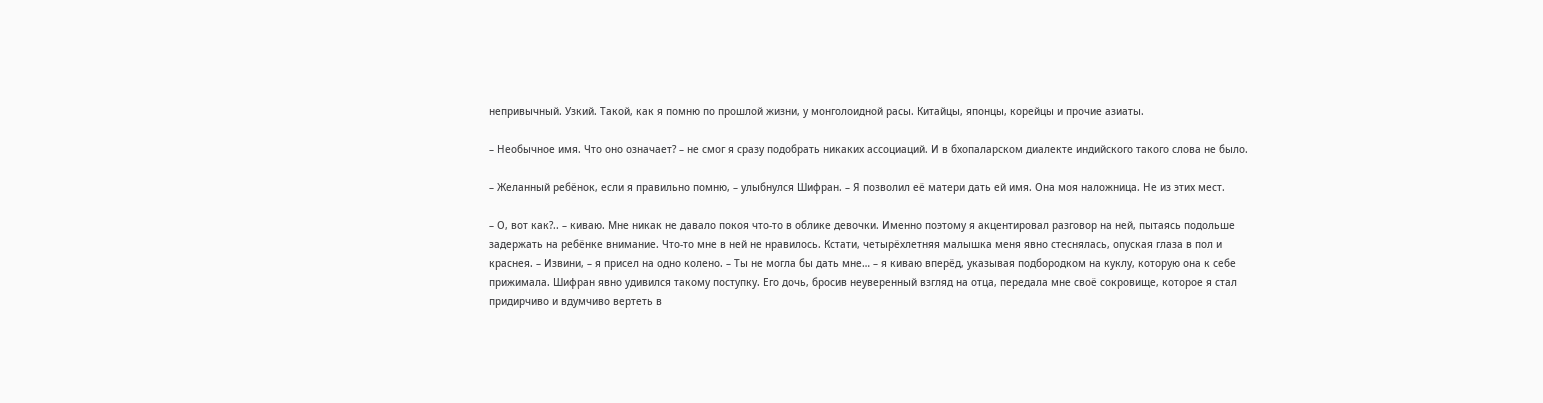непривычный. Узкий. Такой, как я помню по прошлой жизни, у монголоидной расы. Китайцы, японцы, корейцы и прочие азиаты.

– Необычное имя. Что оно означает? – не смог я сразу подобрать никаких ассоциаций. И в бхопаларском диалекте индийского такого слова не было.

– Желанный ребёнок, если я правильно помню, – улыбнулся Шифран. – Я позволил её матери дать ей имя. Она моя наложница. Не из этих мест.

– О, вот как?.. – киваю. Мне никак не давало покоя что-то в облике девочки. Именно поэтому я акцентировал разговор на ней, пытаясь подольше задержать на ребёнке внимание. Что-то мне в ней не нравилось. Кстати, четырёхлетняя малышка меня явно стеснялась, опуская глаза в пол и краснея. – Извини, – я присел на одно колено. – Ты не могла бы дать мне… – я киваю вперёд, указывая подбородком на куклу, которую она к себе прижимала. Шифран явно удивился такому поступку. Его дочь, бросив неуверенный взгляд на отца, передала мне своё сокровище, которое я стал придирчиво и вдумчиво вертеть в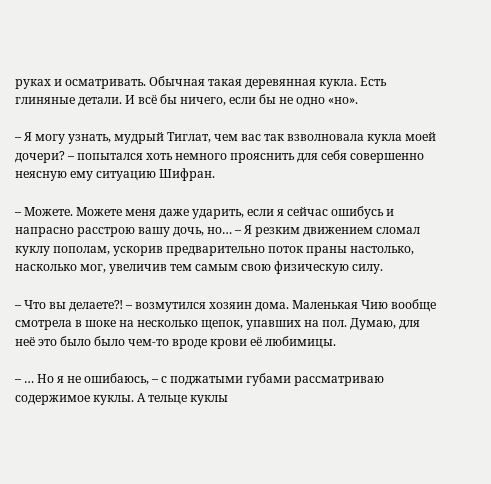руках и осматривать. Обычная такая деревянная кукла. Есть глиняные детали. И всё бы ничего, если бы не одно «но».

– Я могу узнать, мудрый Тиглат, чем вас так взволновала кукла моей дочери? – попытался хоть немного прояснить для себя совершенно неясную ему ситуацию Шифран.

– Можете. Можете меня даже ударить, если я сейчас ошибусь и напрасно расстрою вашу дочь, но… – Я резким движением сломал куклу пополам, ускорив предварительно поток праны настолько, насколько мог, увеличив тем самым свою физическую силу.

– Что вы делаете⁈ – возмутился хозяин дома. Маленькая Чию вообще смотрела в шоке на несколько щепок, упавших на пол. Думаю, для неё это было было чем-то вроде крови её любимицы.

– … Но я не ошибаюсь, – с поджатыми губами рассматриваю содержимое куклы. А тельце куклы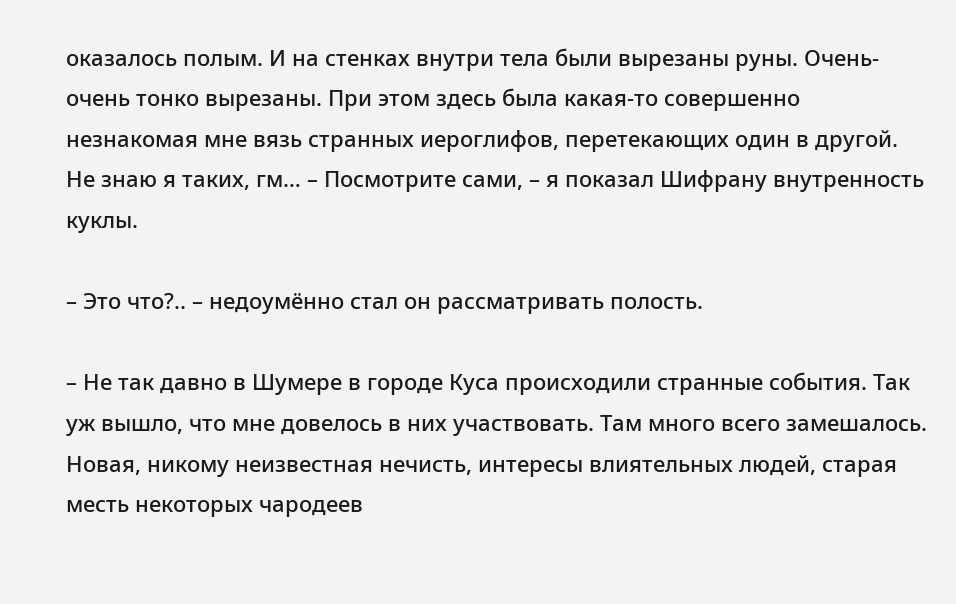оказалось полым. И на стенках внутри тела были вырезаны руны. Очень-очень тонко вырезаны. При этом здесь была какая-то совершенно незнакомая мне вязь странных иероглифов, перетекающих один в другой. Не знаю я таких, гм… – Посмотрите сами, – я показал Шифрану внутренность куклы.

– Это что?.. – недоумённо стал он рассматривать полость.

– Не так давно в Шумере в городе Куса происходили странные события. Так уж вышло, что мне довелось в них участвовать. Там много всего замешалось. Новая, никому неизвестная нечисть, интересы влиятельных людей, старая месть некоторых чародеев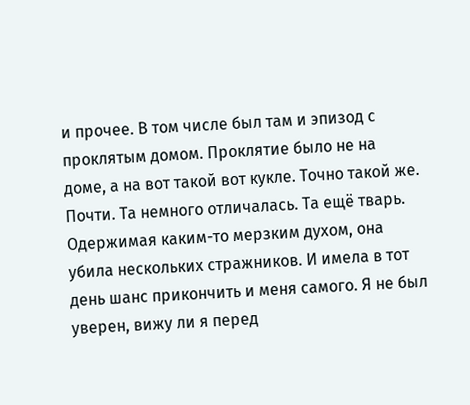и прочее. В том числе был там и эпизод с проклятым домом. Проклятие было не на доме, а на вот такой вот кукле. Точно такой же. Почти. Та немного отличалась. Та ещё тварь. Одержимая каким-то мерзким духом, она убила нескольких стражников. И имела в тот день шанс прикончить и меня самого. Я не был уверен, вижу ли я перед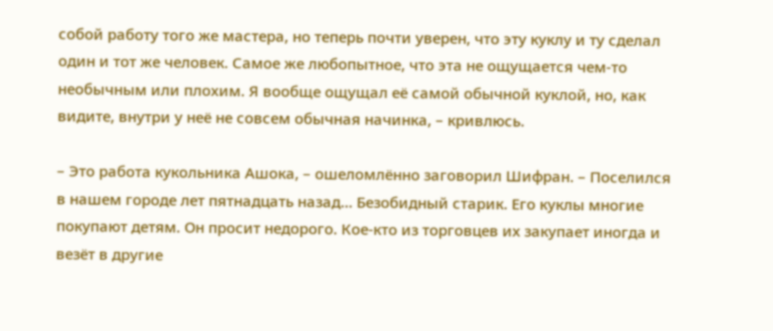собой работу того же мастера, но теперь почти уверен, что эту куклу и ту сделал один и тот же человек. Самое же любопытное, что эта не ощущается чем-то необычным или плохим. Я вообще ощущал её самой обычной куклой, но, как видите, внутри у неё не совсем обычная начинка, – кривлюсь.

– Это работа кукольника Ашока, – ошеломлённо заговорил Шифран. – Поселился в нашем городе лет пятнадцать назад… Безобидный старик. Его куклы многие покупают детям. Он просит недорого. Кое-кто из торговцев их закупает иногда и везёт в другие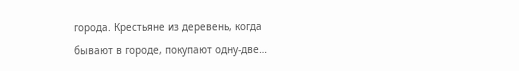города. Крестьяне из деревень, когда бывают в городе, покупают одну-две…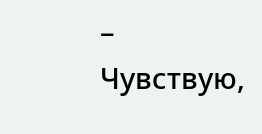– Чувствую,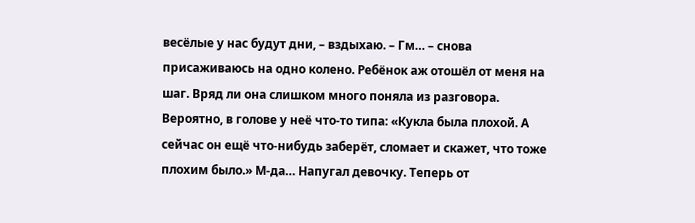весёлые у нас будут дни, – вздыхаю. – Гм… – снова присаживаюсь на одно колено. Ребёнок аж отошёл от меня на шаг. Вряд ли она слишком много поняла из разговора. Вероятно, в голове у неё что-то типа: «Кукла была плохой. А сейчас он ещё что-нибудь заберёт, сломает и скажет, что тоже плохим было.» М-да… Напугал девочку. Теперь от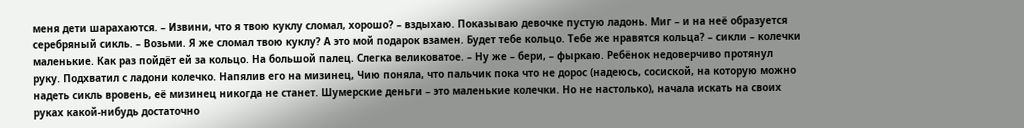меня дети шарахаются. – Извини, что я твою куклу сломал, хорошо? – вздыхаю. Показываю девочке пустую ладонь. Миг – и на неё образуется серебряный сикль. – Возьми. Я же сломал твою куклу? А это мой подарок взамен. Будет тебе кольцо. Тебе же нравятся кольца? – сикли – колечки маленькие. Как раз пойдёт ей за кольцо. На большой палец. Слегка великоватое. – Ну же – бери, – фыркаю. Ребёнок недоверчиво протянул руку. Подхватил с ладони колечко. Напялив его на мизинец, Чию поняла, что пальчик пока что не дорос (надеюсь, сосиской, на которую можно надеть сикль вровень, её мизинец никогда не станет. Шумерские деньги – это маленькие колечки. Но не настолько), начала искать на своих руках какой-нибудь достаточно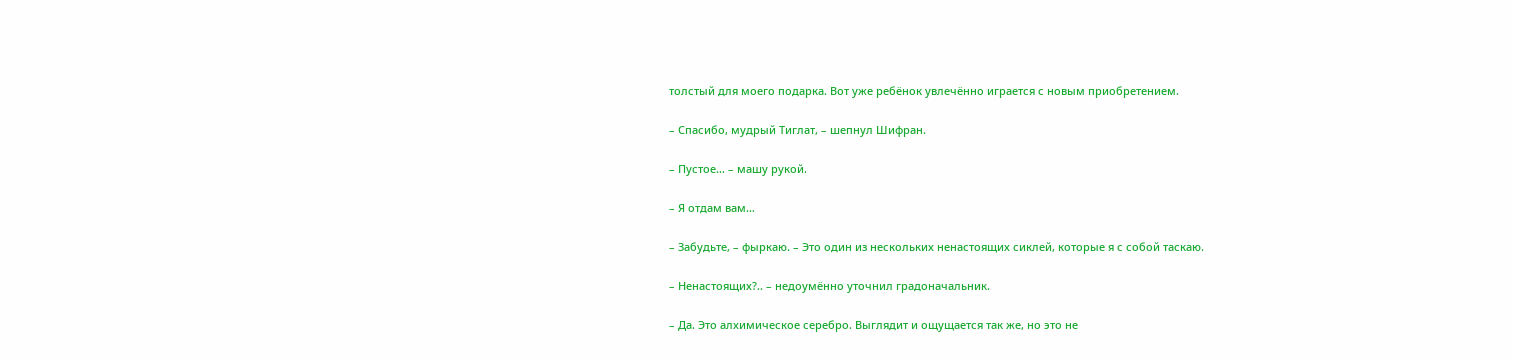толстый для моего подарка. Вот уже ребёнок увлечённо играется с новым приобретением.

– Спасибо, мудрый Тиглат, – шепнул Шифран.

– Пустое… – машу рукой.

– Я отдам вам…

– Забудьте, – фыркаю. – Это один из нескольких ненастоящих сиклей, которые я с собой таскаю.

– Ненастоящих?.. – недоумённо уточнил градоначальник.

– Да. Это алхимическое серебро. Выглядит и ощущается так же, но это не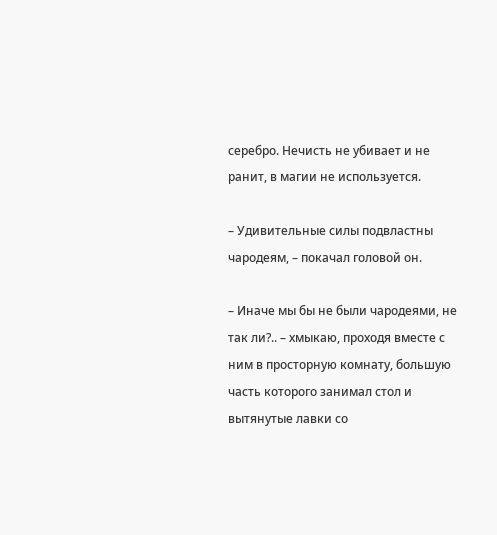серебро. Нечисть не убивает и не ранит, в магии не используется.

– Удивительные силы подвластны чародеям, – покачал головой он.

– Иначе мы бы не были чародеями, не так ли?.. – хмыкаю, проходя вместе с ним в просторную комнату, большую часть которого занимал стол и вытянутые лавки со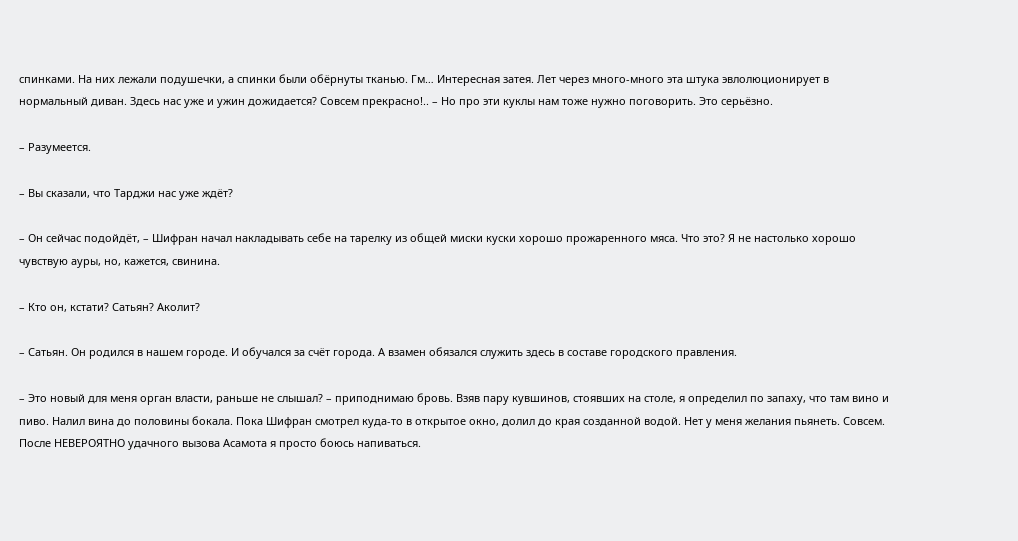спинками. На них лежали подушечки, а спинки были обёрнуты тканью. Гм… Интересная затея. Лет через много-много эта штука эвлолюционирует в нормальный диван. Здесь нас уже и ужин дожидается? Совсем прекрасно!.. – Но про эти куклы нам тоже нужно поговорить. Это серьёзно.

– Разумеется.

– Вы сказали, что Тарджи нас уже ждёт?

– Он сейчас подойдёт, – Шифран начал накладывать себе на тарелку из общей миски куски хорошо прожаренного мяса. Что это? Я не настолько хорошо чувствую ауры, но, кажется, свинина.

– Кто он, кстати? Сатьян? Аколит?

– Сатьян. Он родился в нашем городе. И обучался за счёт города. А взамен обязался служить здесь в составе городского правления.

– Это новый для меня орган власти, раньше не слышал? – приподнимаю бровь. Взяв пару кувшинов, стоявших на столе, я определил по запаху, что там вино и пиво. Налил вина до половины бокала. Пока Шифран смотрел куда-то в открытое окно, долил до края созданной водой. Нет у меня желания пьянеть. Совсем. После НЕВЕРОЯТНО удачного вызова Асамота я просто боюсь напиваться.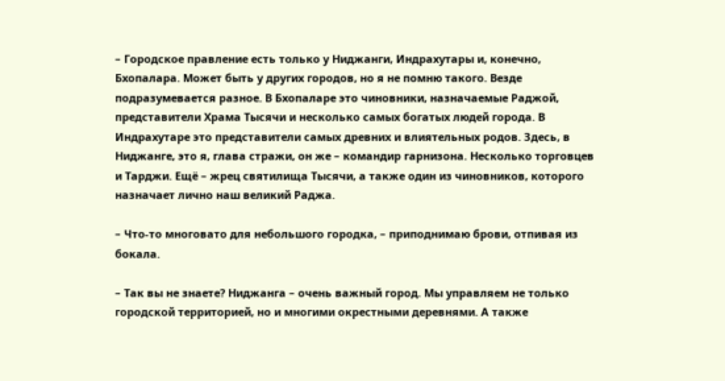– Городское правление есть только у Ниджанги, Индрахутары и, конечно, Бхопалара. Может быть у других городов, но я не помню такого. Везде подразумевается разное. В Бхопаларе это чиновники, назначаемые Раджой, представители Храма Тысячи и несколько самых богатых людей города. В Индрахутаре это представители самых древних и влиятельных родов. Здесь, в Ниджанге, это я, глава стражи, он же – командир гарнизона. Несколько торговцев и Тарджи. Ещё – жрец святилища Тысячи, а также один из чиновников, которого назначает лично наш великий Раджа.

– Что-то многовато для небольшого городка, – приподнимаю брови, отпивая из бокала.

– Так вы не знаете? Ниджанга – очень важный город. Мы управляем не только городской территорией, но и многими окрестными деревнями. А также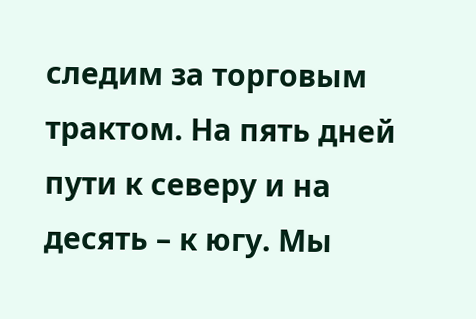следим за торговым трактом. На пять дней пути к северу и на десять – к югу. Мы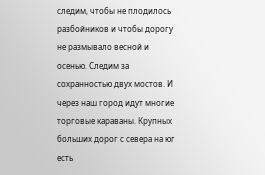следим, чтобы не плодилось разбойников и чтобы дорогу не размывало весной и осенью. Следим за сохранностью двух мостов. И через наш город идут многие торговые караваны. Крупных больших дорог с севера на юг есть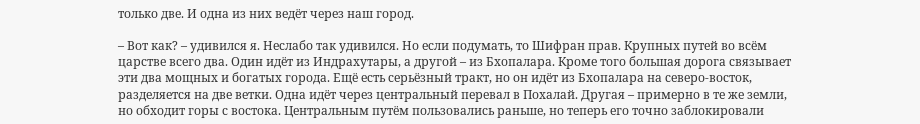только две. И одна из них ведёт через наш город.

– Вот как? – удивился я. Неслабо так удивился. Но если подумать, то Шифран прав. Крупных путей во всём царстве всего два. Один идёт из Индрахутары, а другой – из Бхопалара. Кроме того большая дорога связывает эти два мощных и богатых города. Ещё есть серьёзный тракт, но он идёт из Бхопалара на северо-восток, разделяется на две ветки. Одна идёт через центральный перевал в Похалай. Другая – примерно в те же земли, но обходит горы с востока. Центральным путём пользовались раньше, но теперь его точно заблокировали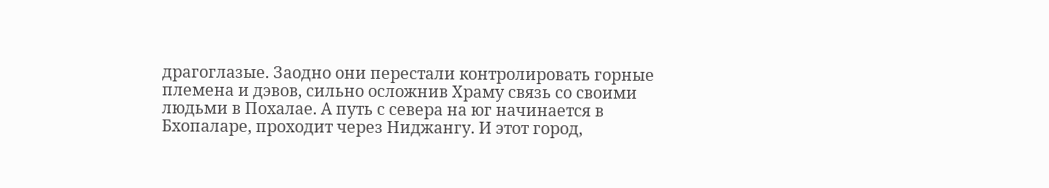драгоглазые. Заодно они перестали контролировать горные племена и дэвов, сильно осложнив Храму связь со своими людьми в Похалае. А путь с севера на юг начинается в Бхопаларе, проходит через Ниджангу. И этот город,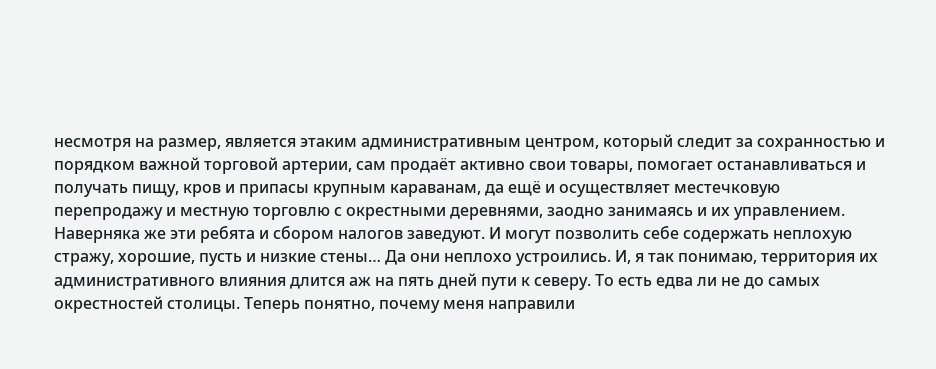несмотря на размер, является этаким административным центром, который следит за сохранностью и порядком важной торговой артерии, сам продаёт активно свои товары, помогает останавливаться и получать пищу, кров и припасы крупным караванам, да ещё и осуществляет местечковую перепродажу и местную торговлю с окрестными деревнями, заодно занимаясь и их управлением. Наверняка же эти ребята и сбором налогов заведуют. И могут позволить себе содержать неплохую стражу, хорошие, пусть и низкие стены… Да они неплохо устроились. И, я так понимаю, территория их административного влияния длится аж на пять дней пути к северу. То есть едва ли не до самых окрестностей столицы. Теперь понятно, почему меня направили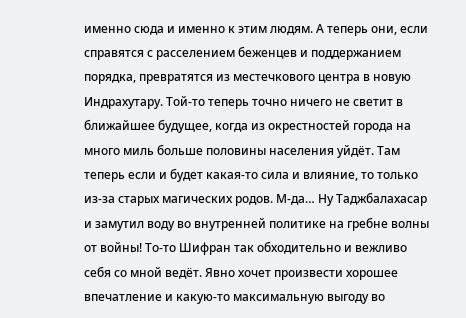именно сюда и именно к этим людям. А теперь они, если справятся с расселением беженцев и поддержанием порядка, превратятся из местечкового центра в новую Индрахутару. Той-то теперь точно ничего не светит в ближайшее будущее, когда из окрестностей города на много миль больше половины населения уйдёт. Там теперь если и будет какая-то сила и влияние, то только из-за старых магических родов. М-да… Ну Таджбалахасар и замутил воду во внутренней политике на гребне волны от войны! То-то Шифран так обходительно и вежливо себя со мной ведёт. Явно хочет произвести хорошее впечатление и какую-то максимальную выгоду во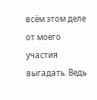всём этом деле от моего участия выгадать. Ведь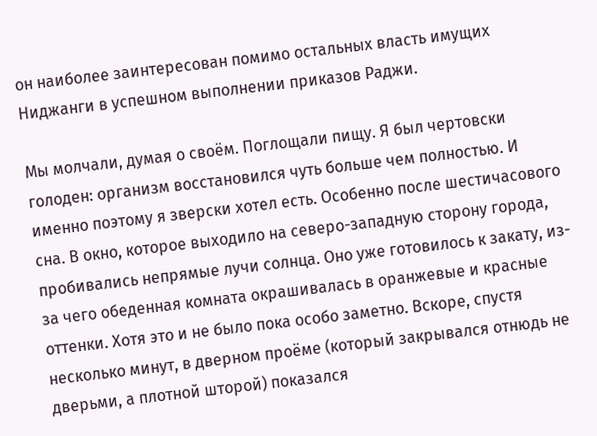он наиболее заинтересован помимо остальных власть имущих Ниджанги в успешном выполнении приказов Раджи.

Мы молчали, думая о своём. Поглощали пищу. Я был чертовски голоден: организм восстановился чуть больше чем полностью. И именно поэтому я зверски хотел есть. Особенно после шестичасового сна. В окно, которое выходило на северо-западную сторону города, пробивались непрямые лучи солнца. Оно уже готовилось к закату, из-за чего обеденная комната окрашивалась в оранжевые и красные оттенки. Хотя это и не было пока особо заметно. Вскоре, спустя несколько минут, в дверном проёме (который закрывался отнюдь не дверьми, а плотной шторой) показался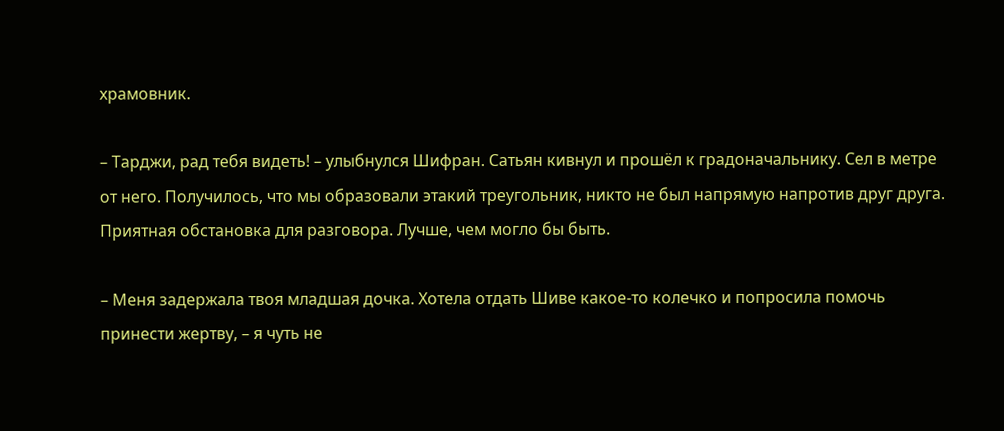храмовник.

– Тарджи, рад тебя видеть! – улыбнулся Шифран. Сатьян кивнул и прошёл к градоначальнику. Сел в метре от него. Получилось, что мы образовали этакий треугольник, никто не был напрямую напротив друг друга. Приятная обстановка для разговора. Лучше, чем могло бы быть.

– Меня задержала твоя младшая дочка. Хотела отдать Шиве какое-то колечко и попросила помочь принести жертву, – я чуть не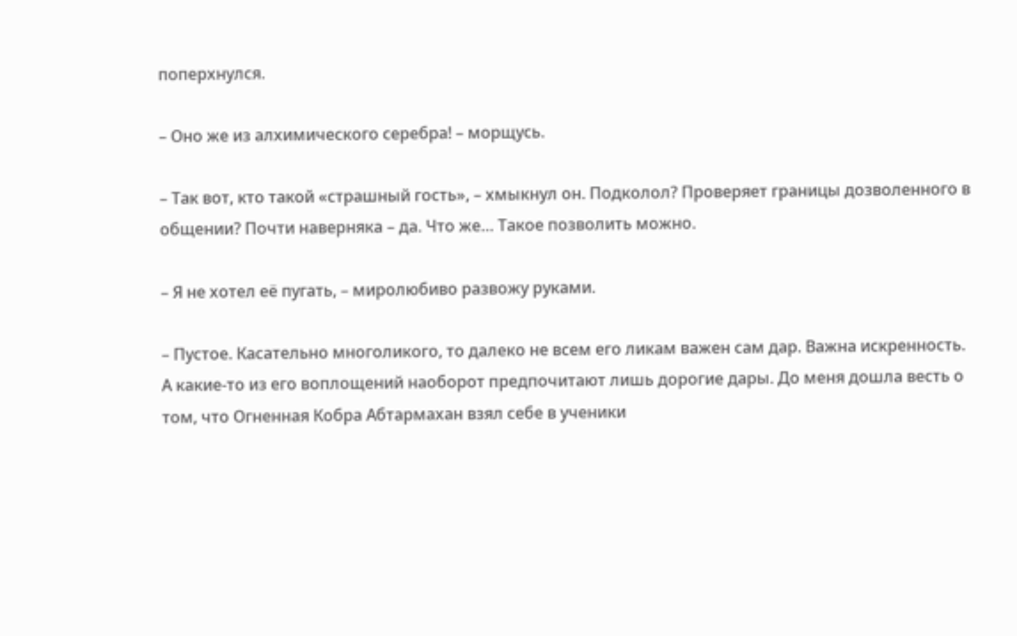поперхнулся.

– Оно же из алхимического серебра! – морщусь.

– Так вот, кто такой «страшный гость», – хмыкнул он. Подколол? Проверяет границы дозволенного в общении? Почти наверняка – да. Что же… Такое позволить можно.

– Я не хотел её пугать, – миролюбиво развожу руками.

– Пустое. Касательно многоликого, то далеко не всем его ликам важен сам дар. Важна искренность. А какие-то из его воплощений наоборот предпочитают лишь дорогие дары. До меня дошла весть о том, что Огненная Кобра Абтармахан взял себе в ученики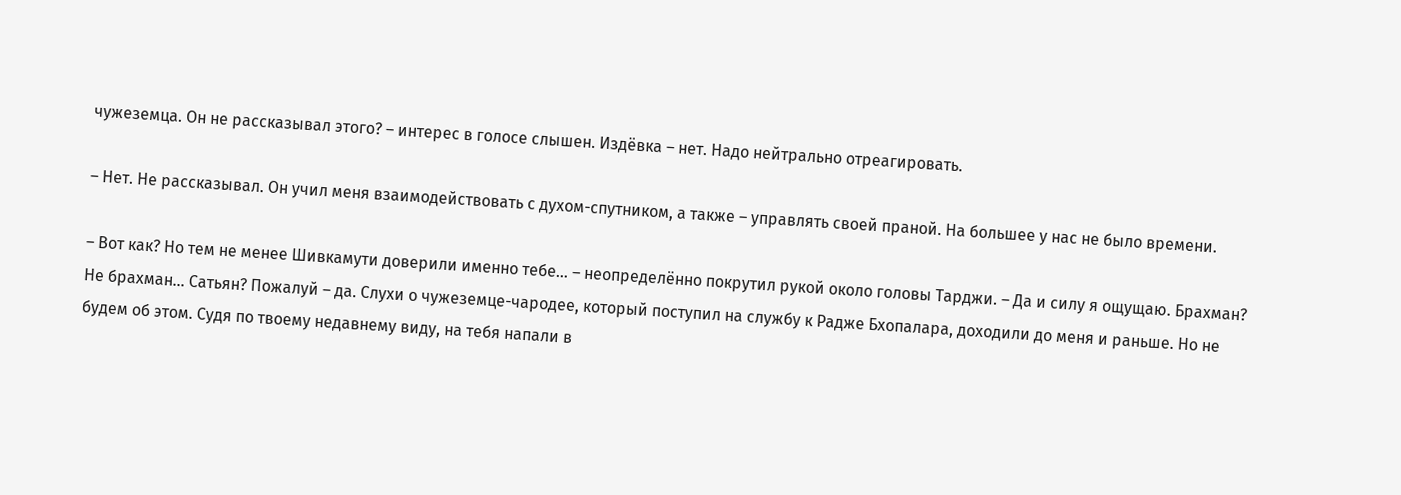чужеземца. Он не рассказывал этого? – интерес в голосе слышен. Издёвка – нет. Надо нейтрально отреагировать.

– Нет. Не рассказывал. Он учил меня взаимодействовать с духом-спутником, а также – управлять своей праной. На большее у нас не было времени.

– Вот как? Но тем не менее Шивкамути доверили именно тебе… – неопределённо покрутил рукой около головы Тарджи. – Да и силу я ощущаю. Брахман? Не брахман… Сатьян? Пожалуй – да. Слухи о чужеземце-чародее, который поступил на службу к Радже Бхопалара, доходили до меня и раньше. Но не будем об этом. Судя по твоему недавнему виду, на тебя напали в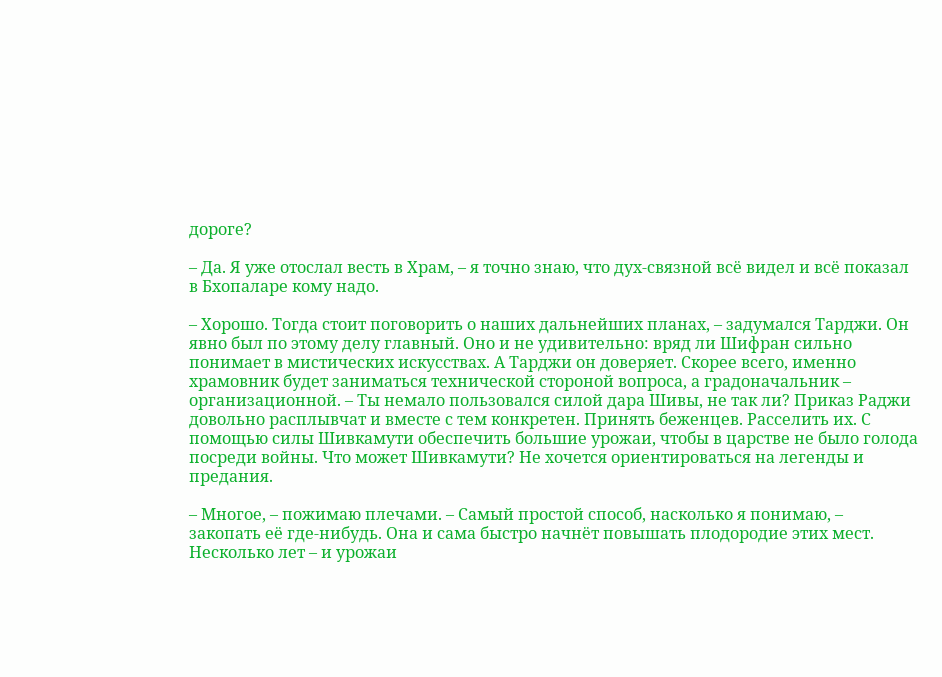дороге?

– Да. Я уже отослал весть в Храм, – я точно знаю, что дух-связной всё видел и всё показал в Бхопаларе кому надо.

– Хорошо. Тогда стоит поговорить о наших дальнейших планах, – задумался Тарджи. Он явно был по этому делу главный. Оно и не удивительно: вряд ли Шифран сильно понимает в мистических искусствах. А Тарджи он доверяет. Скорее всего, именно храмовник будет заниматься технической стороной вопроса, а градоначальник – организационной. – Ты немало пользовался силой дара Шивы, не так ли? Приказ Раджи довольно расплывчат и вместе с тем конкретен. Принять беженцев. Расселить их. С помощью силы Шивкамути обеспечить большие урожаи, чтобы в царстве не было голода посреди войны. Что может Шивкамути? Не хочется ориентироваться на легенды и предания.

– Многое, – пожимаю плечами. – Самый простой способ, насколько я понимаю, – закопать её где-нибудь. Она и сама быстро начнёт повышать плодородие этих мест. Несколько лет – и урожаи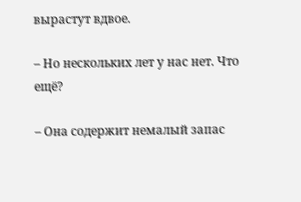вырастут вдвое.

– Но нескольких лет у нас нет. Что ещё?

– Она содержит немалый запас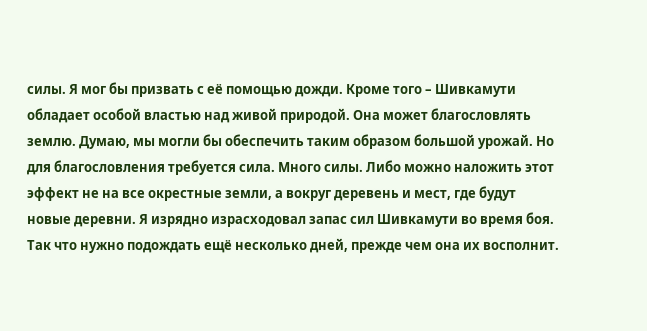силы. Я мог бы призвать с её помощью дожди. Кроме того – Шивкамути обладает особой властью над живой природой. Она может благословлять землю. Думаю, мы могли бы обеспечить таким образом большой урожай. Но для благословления требуется сила. Много силы. Либо можно наложить этот эффект не на все окрестные земли, а вокруг деревень и мест, где будут новые деревни. Я изрядно израсходовал запас сил Шивкамути во время боя. Так что нужно подождать ещё несколько дней, прежде чем она их восполнит.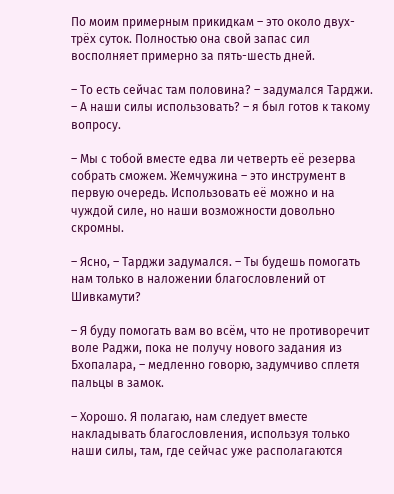По моим примерным прикидкам – это около двух-трёх суток. Полностью она свой запас сил восполняет примерно за пять-шесть дней.

– То есть сейчас там половина? – задумался Тарджи. – А наши силы использовать? – я был готов к такому вопросу.

– Мы с тобой вместе едва ли четверть её резерва собрать сможем. Жемчужина – это инструмент в первую очередь. Использовать её можно и на чуждой силе, но наши возможности довольно скромны.

– Ясно, – Тарджи задумался. – Ты будешь помогать нам только в наложении благословлений от Шивкамути?

– Я буду помогать вам во всём, что не противоречит воле Раджи, пока не получу нового задания из Бхопалара, – медленно говорю, задумчиво сплетя пальцы в замок.

– Хорошо. Я полагаю, нам следует вместе накладывать благословления, используя только наши силы, там, где сейчас уже располагаются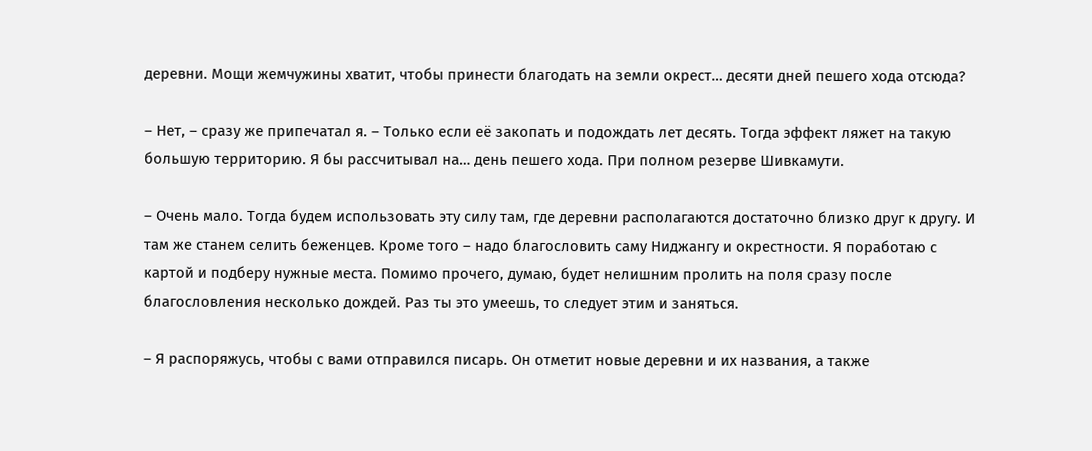деревни. Мощи жемчужины хватит, чтобы принести благодать на земли окрест… десяти дней пешего хода отсюда?

– Нет, – сразу же припечатал я. – Только если её закопать и подождать лет десять. Тогда эффект ляжет на такую большую территорию. Я бы рассчитывал на… день пешего хода. При полном резерве Шивкамути.

– Очень мало. Тогда будем использовать эту силу там, где деревни располагаются достаточно близко друг к другу. И там же станем селить беженцев. Кроме того – надо благословить саму Ниджангу и окрестности. Я поработаю с картой и подберу нужные места. Помимо прочего, думаю, будет нелишним пролить на поля сразу после благословления несколько дождей. Раз ты это умеешь, то следует этим и заняться.

– Я распоряжусь, чтобы с вами отправился писарь. Он отметит новые деревни и их названия, а также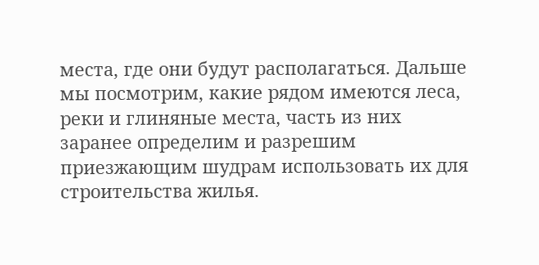места, где они будут располагаться. Дальше мы посмотрим, какие рядом имеются леса, реки и глиняные места, часть из них заранее определим и разрешим приезжающим шудрам использовать их для строительства жилья.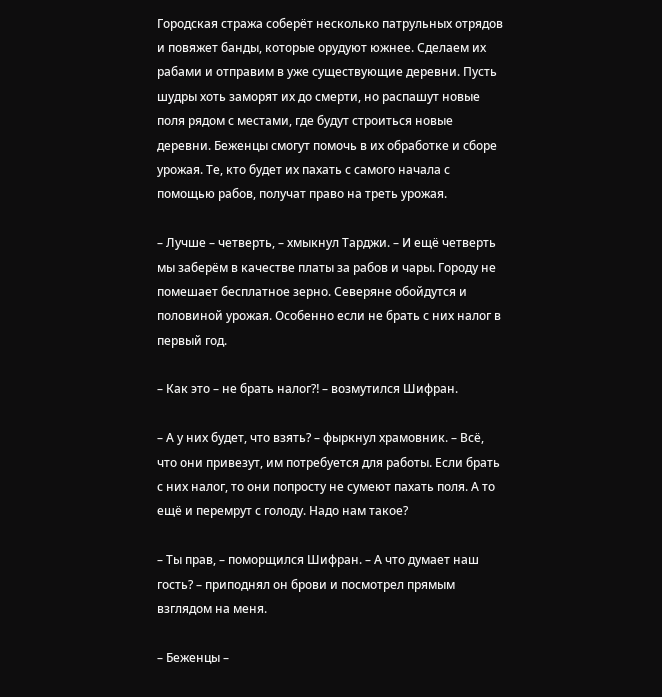Городская стража соберёт несколько патрульных отрядов и повяжет банды, которые орудуют южнее. Сделаем их рабами и отправим в уже существующие деревни. Пусть шудры хоть заморят их до смерти, но распашут новые поля рядом с местами, где будут строиться новые деревни. Беженцы смогут помочь в их обработке и сборе урожая. Те, кто будет их пахать с самого начала с помощью рабов, получат право на треть урожая.

– Лучше – четверть, – хмыкнул Тарджи. – И ещё четверть мы заберём в качестве платы за рабов и чары. Городу не помешает бесплатное зерно. Северяне обойдутся и половиной урожая. Особенно если не брать с них налог в первый год.

– Как это – не брать налог⁈ – возмутился Шифран.

– А у них будет, что взять? – фыркнул храмовник. – Всё, что они привезут, им потребуется для работы. Если брать с них налог, то они попросту не сумеют пахать поля. А то ещё и перемрут с голоду. Надо нам такое?

– Ты прав, – поморщился Шифран. – А что думает наш гость? – приподнял он брови и посмотрел прямым взглядом на меня.

– Беженцы –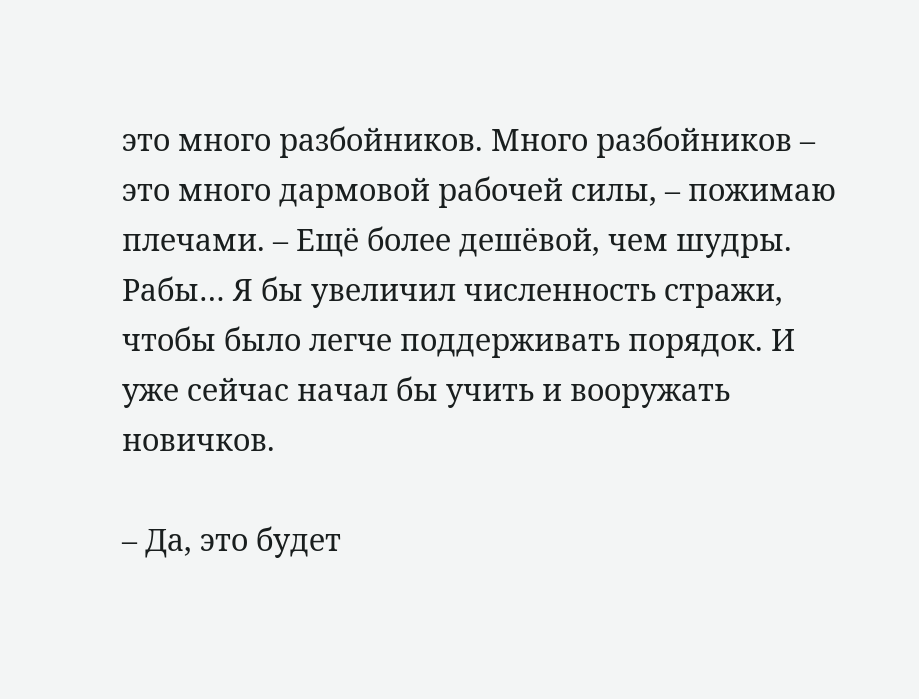это много разбойников. Много разбойников – это много дармовой рабочей силы, – пожимаю плечами. – Ещё более дешёвой, чем шудры. Рабы… Я бы увеличил численность стражи, чтобы было легче поддерживать порядок. И уже сейчас начал бы учить и вооружать новичков.

– Да, это будет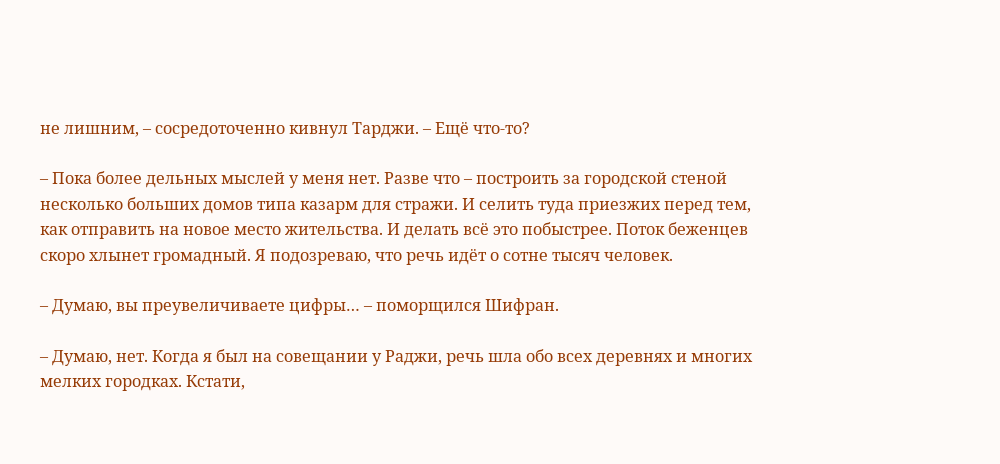не лишним, – сосредоточенно кивнул Тарджи. – Ещё что-то?

– Пока более дельных мыслей у меня нет. Разве что – построить за городской стеной несколько больших домов типа казарм для стражи. И селить туда приезжих перед тем, как отправить на новое место жительства. И делать всё это побыстрее. Поток беженцев скоро хлынет громадный. Я подозреваю, что речь идёт о сотне тысяч человек.

– Думаю, вы преувеличиваете цифры… – поморщился Шифран.

– Думаю, нет. Когда я был на совещании у Раджи, речь шла обо всех деревнях и многих мелких городках. Кстати,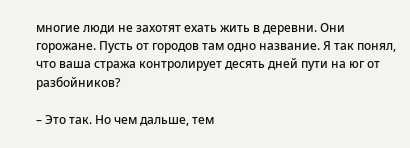многие люди не захотят ехать жить в деревни. Они горожане. Пусть от городов там одно название. Я так понял, что ваша стража контролирует десять дней пути на юг от разбойников?

– Это так. Но чем дальше, тем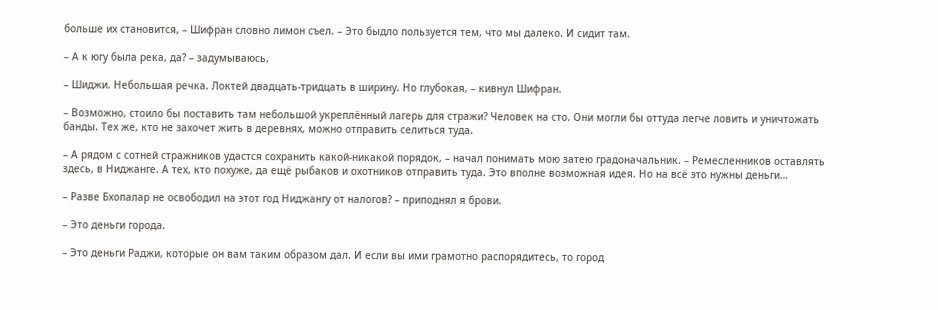больше их становится, – Шифран словно лимон съел. – Это быдло пользуется тем, что мы далеко. И сидит там.

– А к югу была река, да? – задумываюсь.

– Шиджи. Небольшая речка. Локтей двадцать-тридцать в ширину. Но глубокая, – кивнул Шифран.

– Возможно, стоило бы поставить там небольшой укреплённый лагерь для стражи? Человек на сто. Они могли бы оттуда легче ловить и уничтожать банды. Тех же, кто не захочет жить в деревнях, можно отправить селиться туда.

– А рядом с сотней стражников удастся сохранить какой-никакой порядок, – начал понимать мою затею градоначальник. – Ремесленников оставлять здесь, в Ниджанге. А тех, кто похуже, да ещё рыбаков и охотников отправить туда. Это вполне возможная идея. Но на всё это нужны деньги…

– Разве Бхопалар не освободил на этот год Ниджангу от налогов? – приподнял я брови.

– Это деньги города.

– Это деньги Раджи, которые он вам таким образом дал. И если вы ими грамотно распорядитесь, то город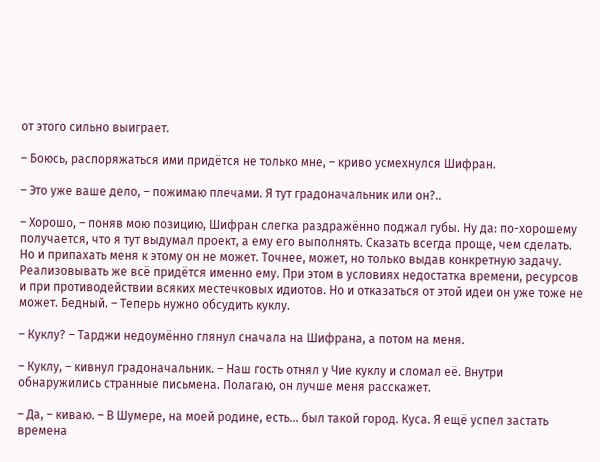от этого сильно выиграет.

– Боюсь, распоряжаться ими придётся не только мне, – криво усмехнулся Шифран.

– Это уже ваше дело, – пожимаю плечами. Я тут градоначальник или он?..

– Хорошо, – поняв мою позицию, Шифран слегка раздражённо поджал губы. Ну да: по-хорошему получается, что я тут выдумал проект, а ему его выполнять. Сказать всегда проще, чем сделать. Но и припахать меня к этому он не может. Точнее, может, но только выдав конкретную задачу. Реализовывать же всё придётся именно ему. При этом в условиях недостатка времени, ресурсов и при противодействии всяких местечковых идиотов. Но и отказаться от этой идеи он уже тоже не может. Бедный. – Теперь нужно обсудить куклу.

– Куклу? – Тарджи недоумённо глянул сначала на Шифрана, а потом на меня.

– Куклу, – кивнул градоначальник. – Наш гость отнял у Чие куклу и сломал её. Внутри обнаружились странные письмена. Полагаю, он лучше меня расскажет.

– Да, – киваю. – В Шумере, на моей родине, есть… был такой город. Куса. Я ещё успел застать времена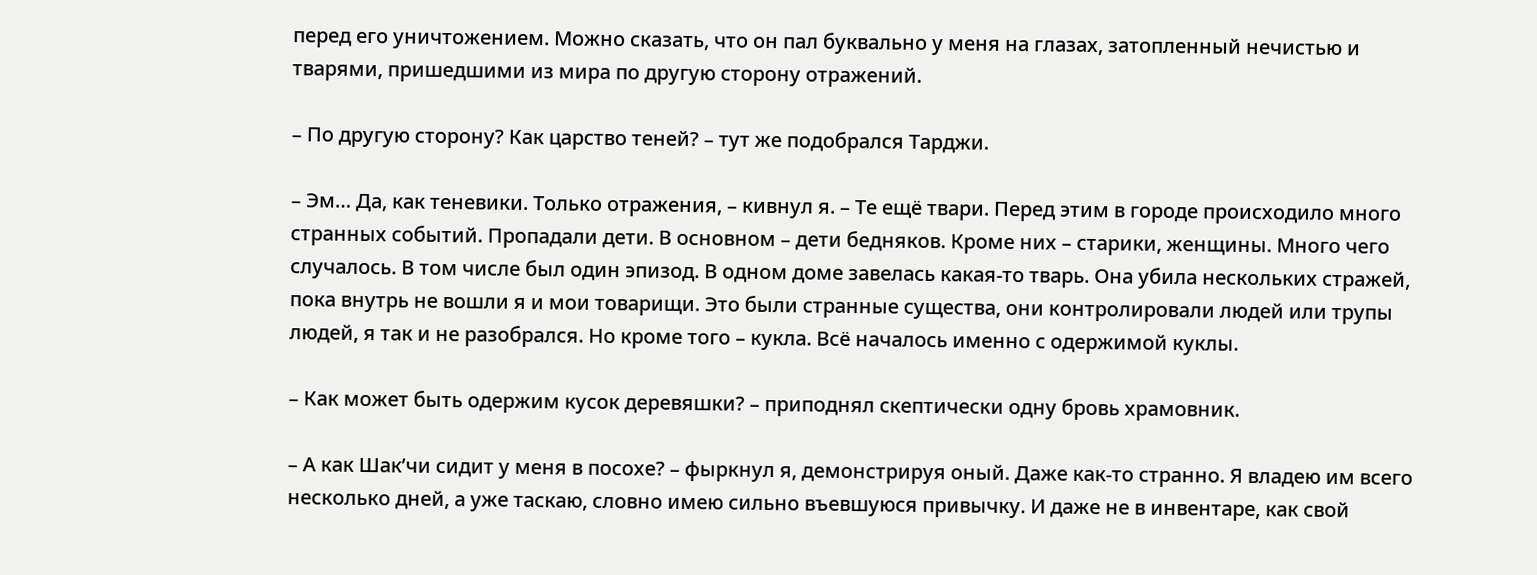перед его уничтожением. Можно сказать, что он пал буквально у меня на глазах, затопленный нечистью и тварями, пришедшими из мира по другую сторону отражений.

– По другую сторону? Как царство теней? – тут же подобрался Тарджи.

– Эм… Да, как теневики. Только отражения, – кивнул я. – Те ещё твари. Перед этим в городе происходило много странных событий. Пропадали дети. В основном – дети бедняков. Кроме них – старики, женщины. Много чего случалось. В том числе был один эпизод. В одном доме завелась какая-то тварь. Она убила нескольких стражей, пока внутрь не вошли я и мои товарищи. Это были странные существа, они контролировали людей или трупы людей, я так и не разобрался. Но кроме того – кукла. Всё началось именно с одержимой куклы.

– Как может быть одержим кусок деревяшки? – приподнял скептически одну бровь храмовник.

– А как Шак’чи сидит у меня в посохе? – фыркнул я, демонстрируя оный. Даже как-то странно. Я владею им всего несколько дней, а уже таскаю, словно имею сильно въевшуюся привычку. И даже не в инвентаре, как свой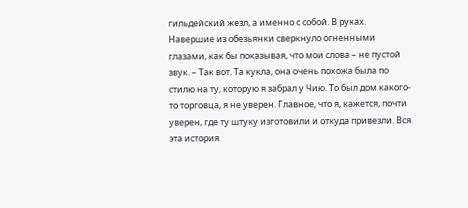гильдейский жезл, а именно с собой. В руках. Навершие из обезьянки сверкнуло огненными глазами, как бы показывая, что мои слова – не пустой звук. – Так вот. Та кукла, она очень похожа была по стилю на ту, которую я забрал у Чию. То был дом какого-то торговца, я не уверен. Главное, что я, кажется, почти уверен, где ту штуку изготовили и откуда привезли. Вся эта история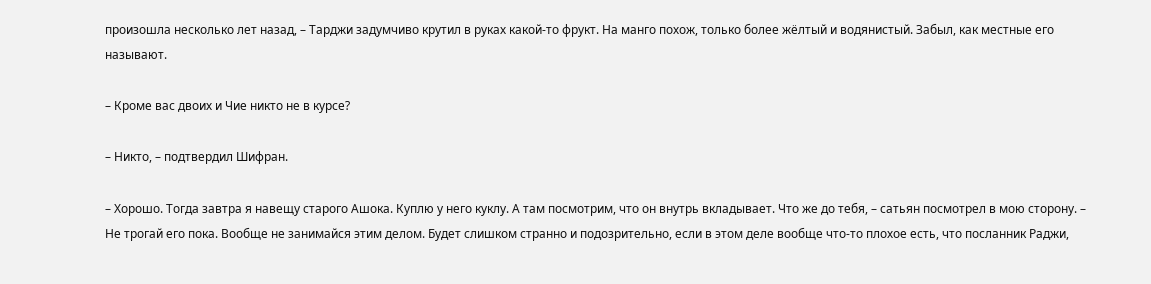произошла несколько лет назад, – Тарджи задумчиво крутил в руках какой-то фрукт. На манго похож, только более жёлтый и водянистый. Забыл, как местные его называют.

– Кроме вас двоих и Чие никто не в курсе?

– Никто, – подтвердил Шифран.

– Хорошо. Тогда завтра я навещу старого Ашока. Куплю у него куклу. А там посмотрим, что он внутрь вкладывает. Что же до тебя, – сатьян посмотрел в мою сторону. – Не трогай его пока. Вообще не занимайся этим делом. Будет слишком странно и подозрительно, если в этом деле вообще что-то плохое есть, что посланник Раджи,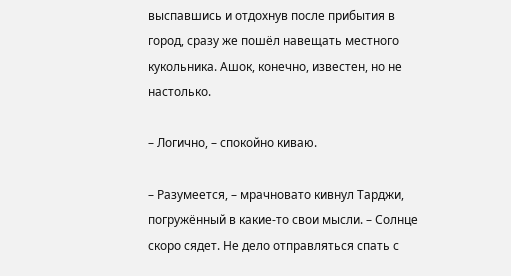выспавшись и отдохнув после прибытия в город, сразу же пошёл навещать местного кукольника. Ашок, конечно, известен, но не настолько.

– Логично, – спокойно киваю.

– Разумеется, – мрачновато кивнул Тарджи, погружённый в какие-то свои мысли. – Солнце скоро сядет. Не дело отправляться спать с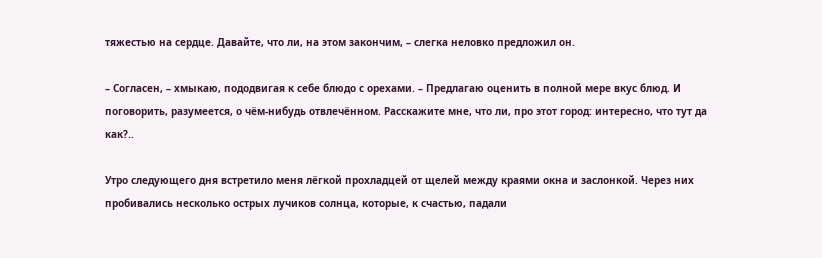тяжестью на сердце. Давайте, что ли, на этом закончим, – слегка неловко предложил он.

– Согласен, – хмыкаю, пододвигая к себе блюдо с орехами. – Предлагаю оценить в полной мере вкус блюд. И поговорить, разумеется, о чём-нибудь отвлечённом. Расскажите мне, что ли, про этот город: интересно, что тут да как?..

Утро следующего дня встретило меня лёгкой прохладцей от щелей между краями окна и заслонкой. Через них пробивались несколько острых лучиков солнца, которые, к счастью, падали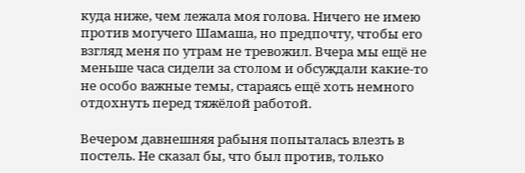куда ниже, чем лежала моя голова. Ничего не имею против могучего Шамаша, но предпочту, чтобы его взгляд меня по утрам не тревожил. Вчера мы ещё не меньше часа сидели за столом и обсуждали какие-то не особо важные темы, стараясь ещё хоть немного отдохнуть перед тяжёлой работой.

Вечером давнешняя рабыня попыталась влезть в постель. Не сказал бы, что был против, только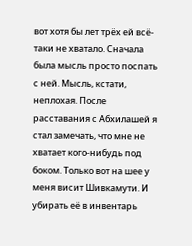вот хотя бы лет трёх ей всё-таки не хватало. Сначала была мысль просто поспать с ней. Мысль, кстати, неплохая. После расставания с Абхилашей я стал замечать, что мне не хватает кого-нибудь под боком. Только вот на шее у меня висит Шивкамути. И убирать её в инвентарь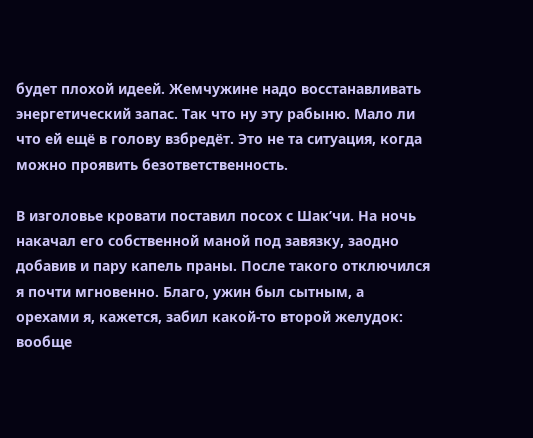будет плохой идеей. Жемчужине надо восстанавливать энергетический запас. Так что ну эту рабыню. Мало ли что ей ещё в голову взбредёт. Это не та ситуация, когда можно проявить безответственность.

В изголовье кровати поставил посох с Шак’чи. На ночь накачал его собственной маной под завязку, заодно добавив и пару капель праны. После такого отключился я почти мгновенно. Благо, ужин был сытным, а орехами я, кажется, забил какой-то второй желудок: вообще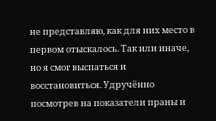не представляю, как для них место в первом отыскалось. Так или иначе, но я смог выспаться и восстановиться. Удручённо посмотрев на показатели праны и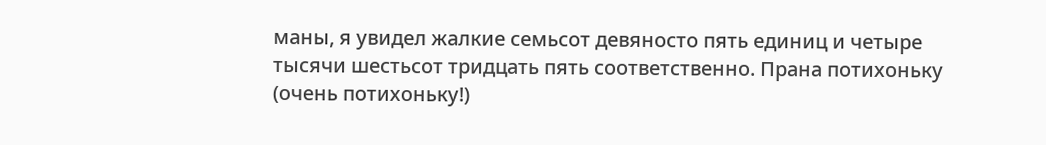маны, я увидел жалкие семьсот девяносто пять единиц и четыре тысячи шестьсот тридцать пять соответственно. Прана потихоньку (очень потихоньку!)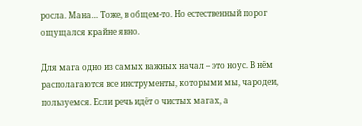росла. Мана… Тоже, в общем-то. Но естественный порог ощущался крайне явно.

Для мага одно из самых важных начал – это ноус. В нём располагаются все инструменты, которыми мы, чародеи, пользуемся. Если речь идёт о чистых магах, а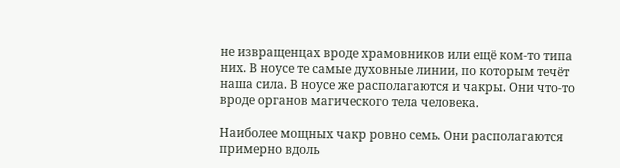не извращенцах вроде храмовников или ещё ком-то типа них. В ноусе те самые духовные линии, по которым течёт наша сила. В ноусе же располагаются и чакры. Они что-то вроде органов магического тела человека.

Наиболее мощных чакр ровно семь. Они располагаются примерно вдоль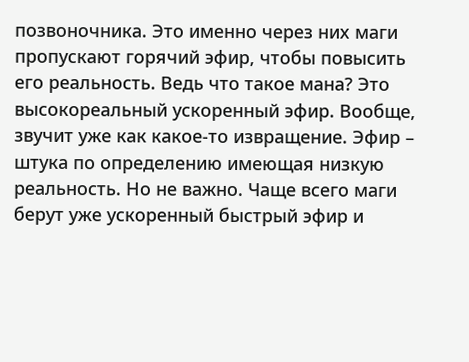позвоночника. Это именно через них маги пропускают горячий эфир, чтобы повысить его реальность. Ведь что такое мана? Это высокореальный ускоренный эфир. Вообще, звучит уже как какое-то извращение. Эфир – штука по определению имеющая низкую реальность. Но не важно. Чаще всего маги берут уже ускоренный быстрый эфир и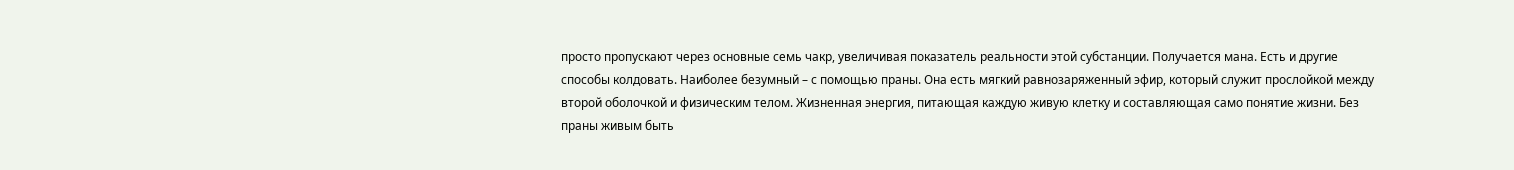просто пропускают через основные семь чакр, увеличивая показатель реальности этой субстанции. Получается мана. Есть и другие способы колдовать. Наиболее безумный – с помощью праны. Она есть мягкий равнозаряженный эфир, который служит прослойкой между второй оболочкой и физическим телом. Жизненная энергия, питающая каждую живую клетку и составляющая само понятие жизни. Без праны живым быть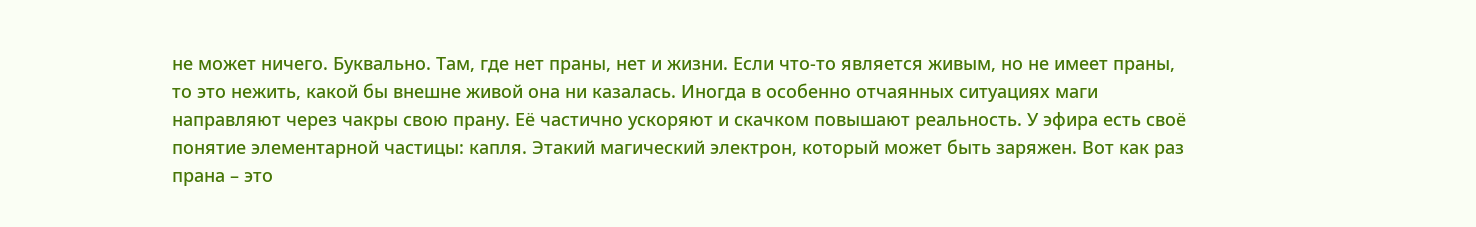не может ничего. Буквально. Там, где нет праны, нет и жизни. Если что-то является живым, но не имеет праны, то это нежить, какой бы внешне живой она ни казалась. Иногда в особенно отчаянных ситуациях маги направляют через чакры свою прану. Её частично ускоряют и скачком повышают реальность. У эфира есть своё понятие элементарной частицы: капля. Этакий магический электрон, который может быть заряжен. Вот как раз прана – это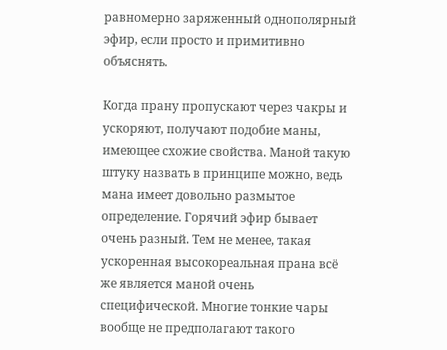равномерно заряженный однополярный эфир, если просто и примитивно объяснять.

Когда прану пропускают через чакры и ускоряют, получают подобие маны, имеющее схожие свойства. Маной такую штуку назвать в принципе можно, ведь мана имеет довольно размытое определение. Горячий эфир бывает очень разный. Тем не менее, такая ускоренная высокореальная прана всё же является маной очень специфической. Многие тонкие чары вообще не предполагают такого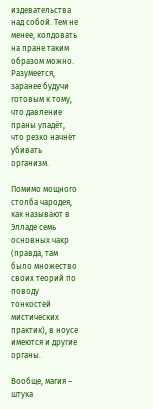издевательства над собой. Тем не менее, колдовать на пране таким образом можно. Разумеется, заранее будучи готовым к тому, что давление праны упадёт, что резко начнёт убивать организм.

Помимо мощного столба чародея, как называют в Элладе семь основных чакр (правда, там было множество своих теорий по поводу тонкостей мистических практик), в ноусе имеются и другие органы.

Вообще, магия – штука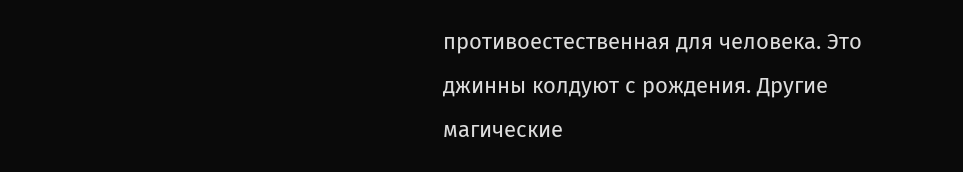противоестественная для человека. Это джинны колдуют с рождения. Другие магические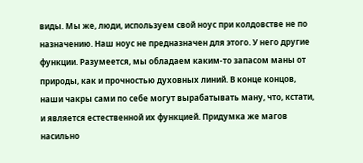виды. Мы же, люди, используем свой ноус при колдовстве не по назначению. Наш ноус не предназначен для этого. У него другие функции. Разумеется, мы обладаем каким-то запасом маны от природы, как и прочностью духовных линий. В конце концов, наши чакры сами по себе могут вырабатывать ману, что, кстати, и является естественной их функцией. Придумка же магов насильно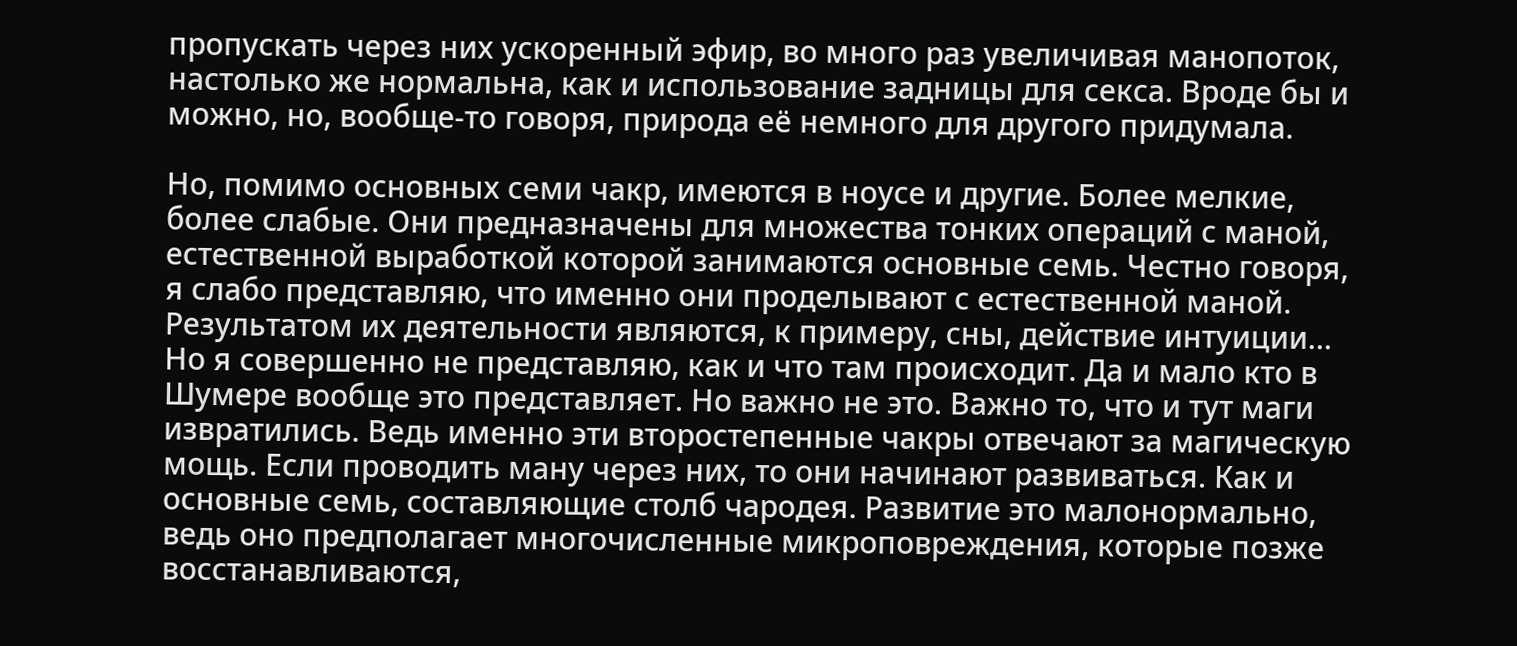пропускать через них ускоренный эфир, во много раз увеличивая манопоток, настолько же нормальна, как и использование задницы для секса. Вроде бы и можно, но, вообще-то говоря, природа её немного для другого придумала.

Но, помимо основных семи чакр, имеются в ноусе и другие. Более мелкие, более слабые. Они предназначены для множества тонких операций с маной, естественной выработкой которой занимаются основные семь. Честно говоря, я слабо представляю, что именно они проделывают с естественной маной. Результатом их деятельности являются, к примеру, сны, действие интуиции… Но я совершенно не представляю, как и что там происходит. Да и мало кто в Шумере вообще это представляет. Но важно не это. Важно то, что и тут маги извратились. Ведь именно эти второстепенные чакры отвечают за магическую мощь. Если проводить ману через них, то они начинают развиваться. Как и основные семь, составляющие столб чародея. Развитие это малонормально, ведь оно предполагает многочисленные микроповреждения, которые позже восстанавливаются,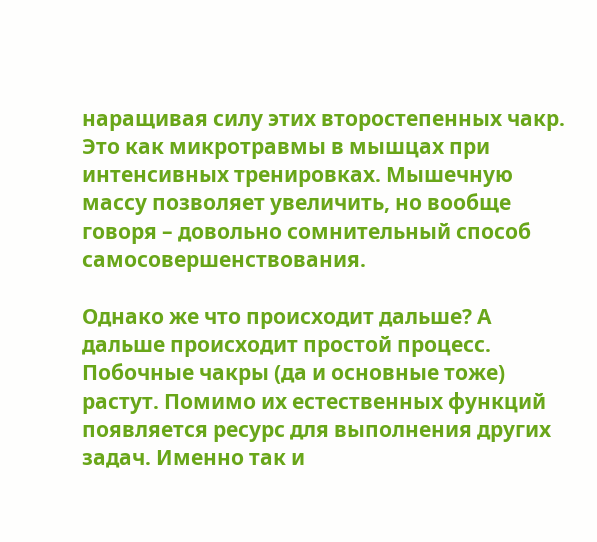наращивая силу этих второстепенных чакр. Это как микротравмы в мышцах при интенсивных тренировках. Мышечную массу позволяет увеличить, но вообще говоря – довольно сомнительный способ самосовершенствования.

Однако же что происходит дальше? А дальше происходит простой процесс. Побочные чакры (да и основные тоже) растут. Помимо их естественных функций появляется ресурс для выполнения других задач. Именно так и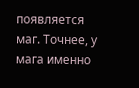появляется маг. Точнее, у мага именно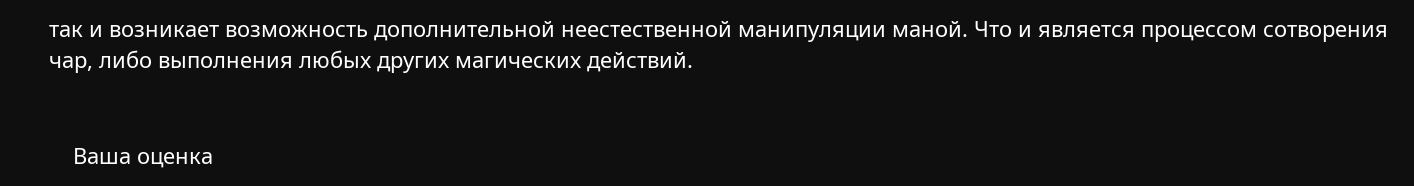так и возникает возможность дополнительной неестественной манипуляции маной. Что и является процессом сотворения чар, либо выполнения любых других магических действий.


    Ваша оценка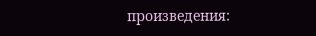произведения: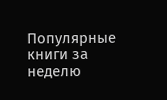Популярные книги за неделю